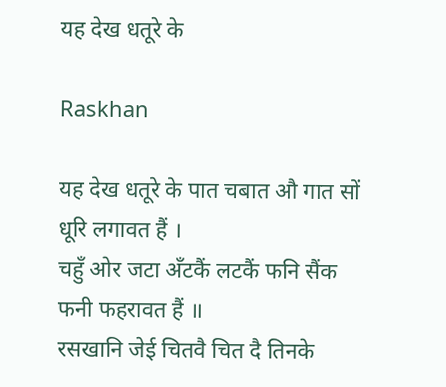यह देख धतूरे के

Raskhan

यह देख धतूरे के पात चबात औ गात सों धूरि लगावत हैं ।
चहुँ ओर जटा अँटकैं लटकैं फनि सैंक फनी फहरावत हैं ॥
रसखानि जेई चितवै चित दै तिनके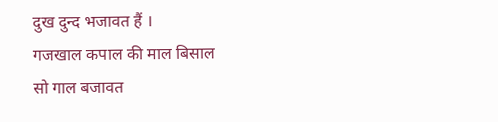दुख दुन्द भजावत हैं ।
गजखाल कपाल की माल बिसाल सो गाल बजावत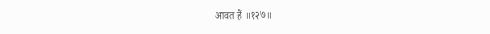आवत हैं ॥१२७॥